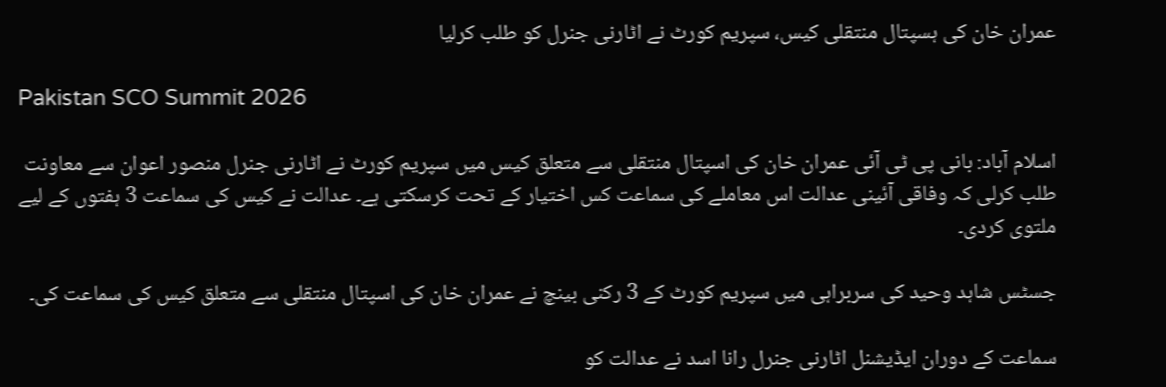عمران خان کی ہسپتال منتقلی کیس، سپریم کورٹ نے اٹارنی جنرل کو طلب کرلیا

Pakistan SCO Summit 2026

اسلام آباد: بانی پی ٹی آئی عمران خان کی اسپتال منتقلی سے متعلق کیس میں سپریم کورٹ نے اٹارنی جنرل منصور اعوان سے معاونت طلب کرلی کہ وفاقی آئینی عدالت اس معاملے کی سماعت کس اختیار کے تحت کرسکتی ہے۔ عدالت نے کیس کی سماعت 3 ہفتوں کے لیے ملتوی کردی۔

جسٹس شاہد وحید کی سربراہی میں سپریم کورٹ کے 3 رکنی بینچ نے عمران خان کی اسپتال منتقلی سے متعلق کیس کی سماعت کی۔

سماعت کے دوران ایڈیشنل اٹارنی جنرل رانا اسد نے عدالت کو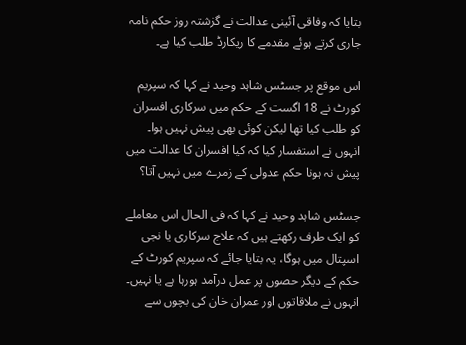بتایا کہ وفاقی آئینی عدالت نے گزشتہ روز حکم نامہ جاری کرتے ہوئے مقدمے کا ریکارڈ طلب کیا ہے۔

اس موقع پر جسٹس شاہد وحید نے کہا کہ سپریم کورٹ نے 18 اگست کے حکم میں سرکاری افسران کو طلب کیا تھا لیکن کوئی بھی پیش نہیں ہوا۔ انہوں نے استفسار کیا کہ کیا افسران کا عدالت میں پیش نہ ہونا حکم عدولی کے زمرے میں نہیں آتا؟

جسٹس شاہد وحید نے کہا کہ فی الحال اس معاملے کو ایک طرف رکھتے ہیں کہ علاج سرکاری یا نجی اسپتال میں ہوگا، یہ بتایا جائے کہ سپریم کورٹ کے حکم کے دیگر حصوں پر عمل درآمد ہورہا ہے یا نہیں۔ انہوں نے ملاقاتوں اور عمران خان کی بچوں سے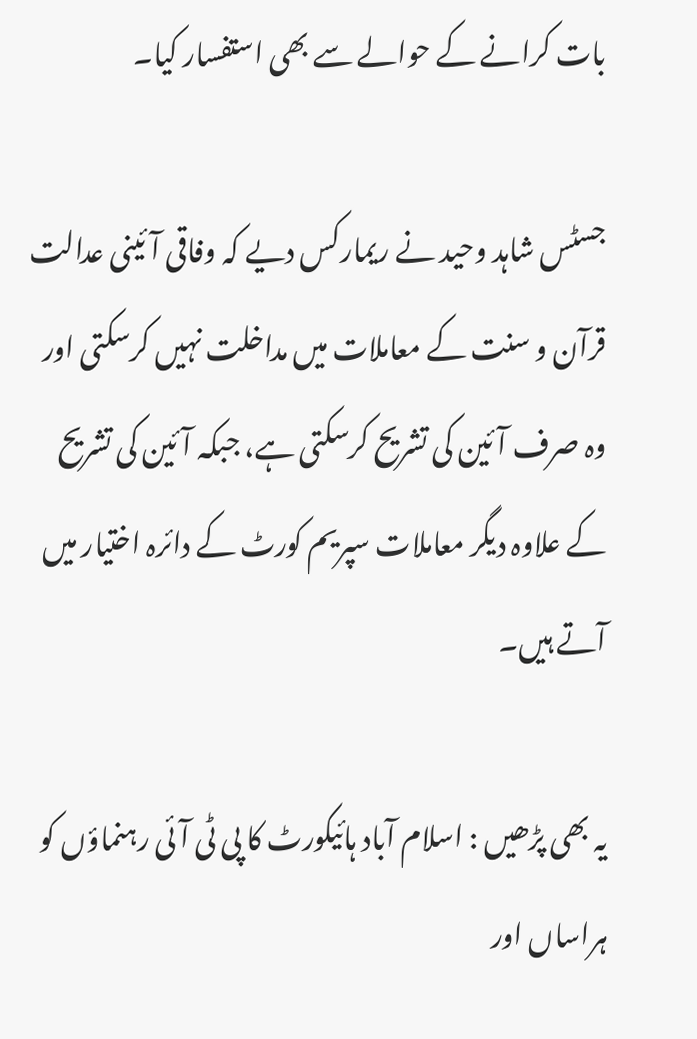بات کرانے کے حوالے سے بھی استفسار کیا۔

جسٹس شاہد وحید نے ریمارکس دیے کہ وفاقی آئینی عدالت قرآن و سنت کے معاملات میں مداخلت نہیں کرسکتی اور وہ صرف آئین کی تشریح کرسکتی ہے، جبکہ آئین کی تشریح کے علاوہ دیگر معاملات سپریم کورٹ کے دائرہ اختیار میں آتے ہیں۔

یہ بھی پڑھیں : اسلام آباد ہائیکورٹ کا پی ٹی آئی رہنماؤں کو ہراساں اور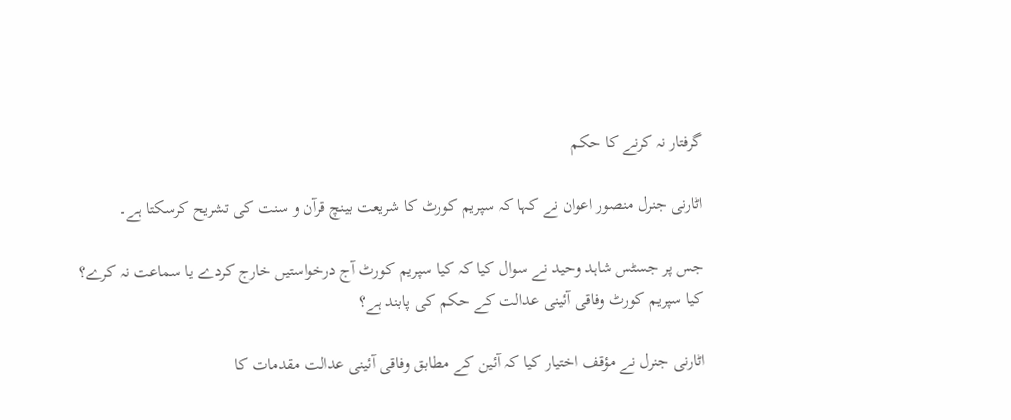گرفتار نہ کرنے کا حکم

اٹارنی جنرل منصور اعوان نے کہا کہ سپریم کورٹ کا شریعت بینچ قرآن و سنت کی تشریح کرسکتا ہے۔

جس پر جسٹس شاہد وحید نے سوال کیا کہ کیا سپریم کورٹ آج درخواستیں خارج کردے یا سماعت نہ کرے؟ کیا سپریم کورٹ وفاقی آئینی عدالت کے حکم کی پابند ہے؟

اٹارنی جنرل نے مؤقف اختیار کیا کہ آئین کے مطابق وفاقی آئینی عدالت مقدمات کا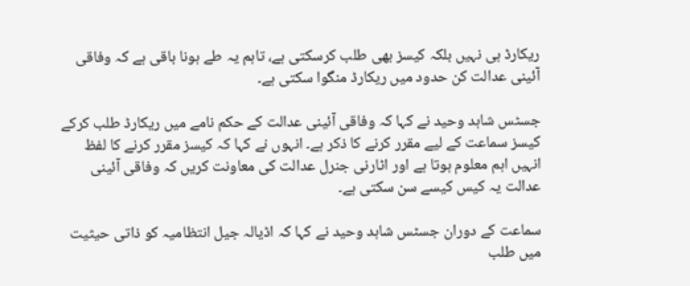ریکارڈ ہی نہیں بلکہ کیسز بھی طلب کرسکتی ہے، تاہم یہ طے ہونا باقی ہے کہ وفاقی آئینی عدالت کن حدود میں ریکارڈ منگوا سکتی ہے۔

جسٹس شاہد وحید نے کہا کہ وفاقی آئینی عدالت کے حکم نامے میں ریکارڈ طلب کرکے کیسز سماعت کے لیے مقرر کرنے کا ذکر ہے۔ انہوں نے کہا کہ کیسز مقرر کرنے کا لفظ انہیں اہم معلوم ہوتا ہے اور اٹارنی جنرل عدالت کی معاونت کریں کہ وفاقی آئینی عدالت یہ کیس کیسے سن سکتی ہے۔

سماعت کے دوران جسٹس شاہد وحید نے کہا کہ اڈیالہ جیل انتظامیہ کو ذاتی حیثیت میں طلب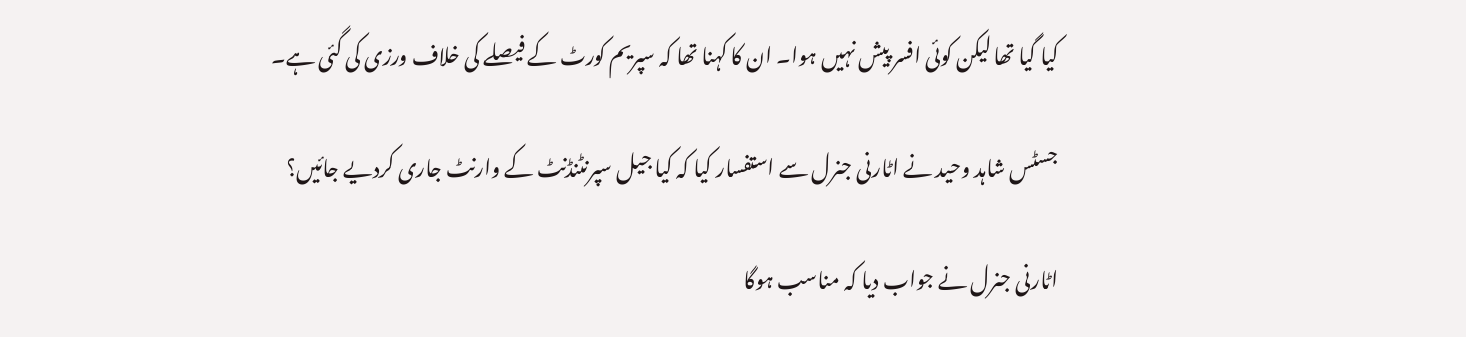کیا گیا تھا لیکن کوئی افسر پیش نہیں ہوا۔ ان کا کہنا تھا کہ سپریم کورٹ کے فیصلے کی خلاف ورزی کی گئی ہے۔

جسٹس شاہد وحید نے اٹارنی جنرل سے استفسار کیا کہ کیا جیل سپرنٹنڈنٹ کے وارنٹ جاری کردیے جائیں؟

اٹارنی جنرل نے جواب دیا کہ مناسب ہوگا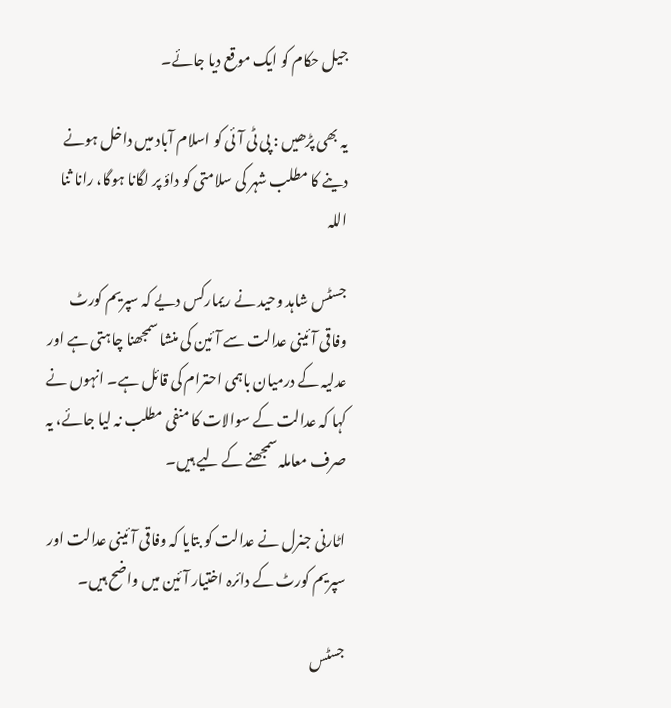جیل حکام کو ایک موقع دیا جائے۔

یہ بھی پڑھیں : پی ٹی آئی کو اسلام آباد میں داخل ہونے دینے کا مطلب شہر کی سلامتی کو داؤ پر لگانا ہوگا، رانا ثنا اللہ

جسٹس شاہد وحید نے ریمارکس دیے کہ سپریم کورٹ وفاقی آئینی عدالت سے آئین کی منشا سمجھنا چاہتی ہے اور عدلیہ کے درمیان باہمی احترام کی قائل ہے۔ انہوں نے کہا کہ عدالت کے سوالات کا منفی مطلب نہ لیا جائے، یہ صرف معاملہ سمجھنے کے لیے ہیں۔

اٹارنی جنرل نے عدالت کو بتایا کہ وفاقی آئینی عدالت اور سپریم کورٹ کے دائرہ اختیار آئین میں واضح ہیں۔

جسٹس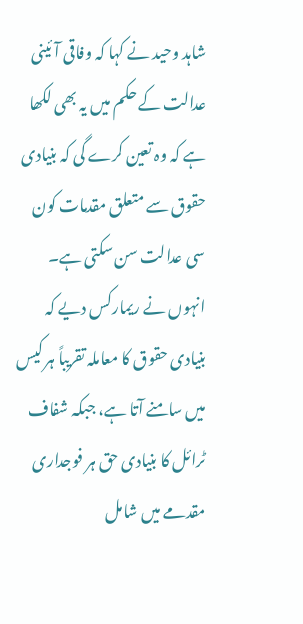شاہد وحید نے کہا کہ وفاقی آئینی عدالت کے حکم میں یہ بھی لکھا ہے کہ وہ تعین کرے گی کہ بنیادی حقوق سے متعلق مقدمات کون سی عدالت سن سکتی ہے۔ انہوں نے ریمارکس دیے کہ بنیادی حقوق کا معاملہ تقریباً ہر کیس میں سامنے آتا ہے، جبکہ شفاف ٹرائل کا بنیادی حق ہر فوجداری مقدمے میں شامل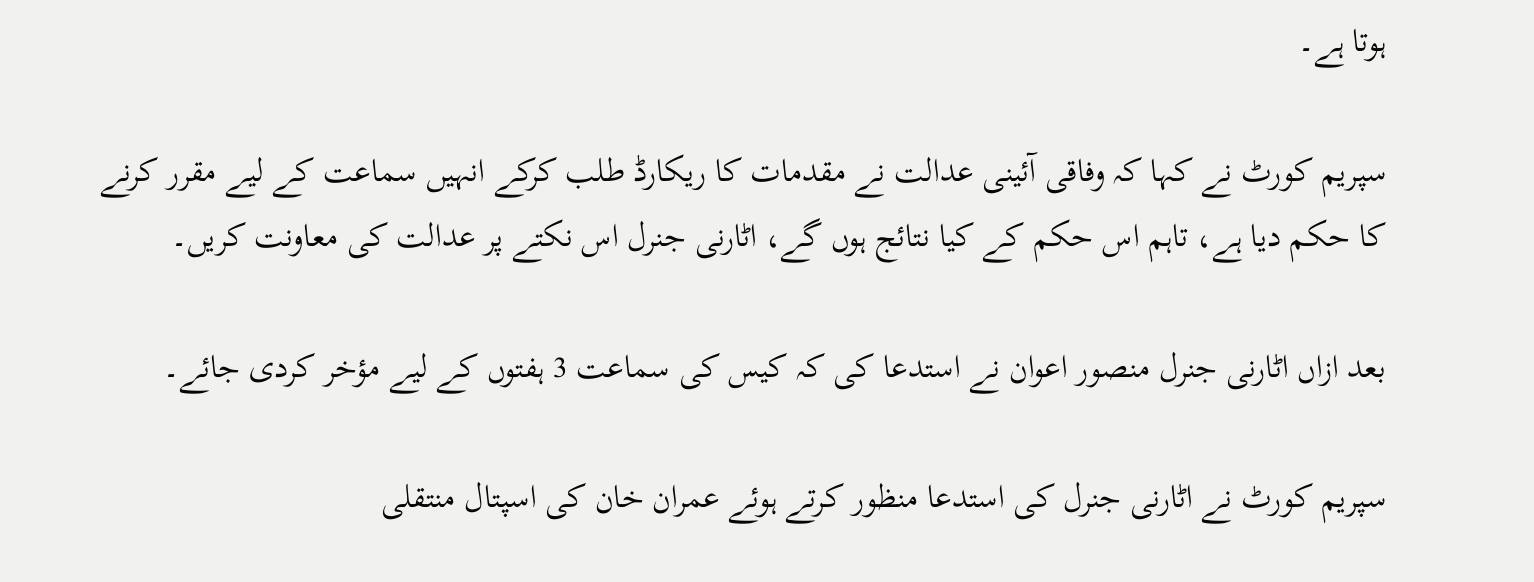ہوتا ہے۔

سپریم کورٹ نے کہا کہ وفاقی آئینی عدالت نے مقدمات کا ریکارڈ طلب کرکے انہیں سماعت کے لیے مقرر کرنے کا حکم دیا ہے، تاہم اس حکم کے کیا نتائج ہوں گے، اٹارنی جنرل اس نکتے پر عدالت کی معاونت کریں۔

بعد ازاں اٹارنی جنرل منصور اعوان نے استدعا کی کہ کیس کی سماعت 3 ہفتوں کے لیے مؤخر کردی جائے۔

سپریم کورٹ نے اٹارنی جنرل کی استدعا منظور کرتے ہوئے عمران خان کی اسپتال منتقلی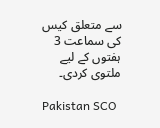سے متعلق کیس کی سماعت 3 ہفتوں کے لیے ملتوی کردی۔

Pakistan SCO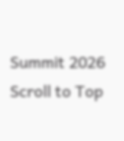Summit 2026
Scroll to Top